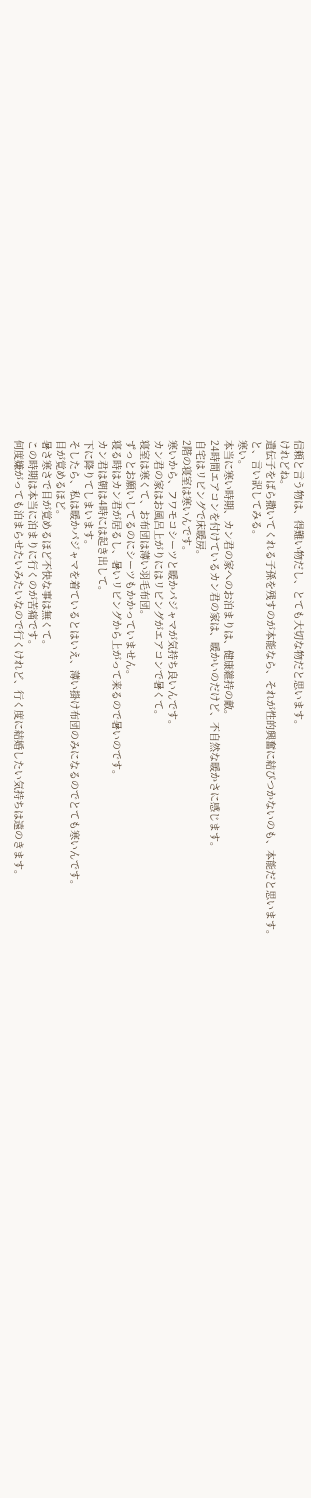信頼と言う物は、得難い物だし、とても大切な物だと思います。
けれどね。
遺伝子をばら撒いてくれる子孫を残すのが本能なら、それが性的興奮に結びつかないのも、本能だと思います。
と、言い訳してみる。
寒い。
本当に寒い時期、カン君の家へのお泊まりは、健康維持の敵。
24時間エアコンを付けているカン君の家は、暖かいのだけど、不自然な暖かさに感じます。
自宅はリビングで床暖房。
2階の寝室は寒いんです。
寒いから、フワモコシーツと暖かパジャマが気持ち良いんです。
カン君の家はお風呂上がりにはリビングがエアコンで暑くて。
寝室は寒くて、お布団は薄い羽毛布団。
ずっとお願いしてるのにシーツもかかっていません。
寝る時はカン君が居るし、暑いリビングから上がって来るので暑いのです。
カン君は朝は4時には起き出して。
下に降りてしまいます。
そしたら、私は暖かパジャマを着ているとはいえ、薄い掛け布団のみになるのでとても寒いんです。
目が覚めるほど。
暑さ寒さで目が覚めるほど不快な事は無くて。
この時期は本当に泊まりに行くのが苦痛です。
何度嫌がっても泊まらせたいみたいなので行くけれど、行く度に結婚したい気持ちは遠のきます。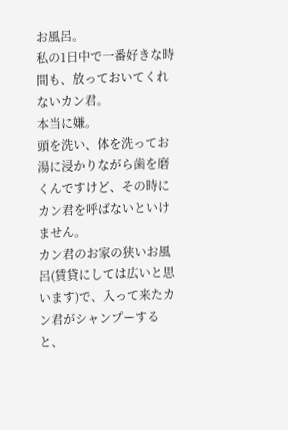お風呂。
私の1日中で一番好きな時間も、放っておいてくれないカン君。
本当に嫌。
頭を洗い、体を洗ってお湯に浸かりながら歯を磨くんですけど、その時にカン君を呼ばないといけません。
カン君のお家の狭いお風呂(賃貸にしては広いと思います)で、入って来たカン君がシャンプーすると、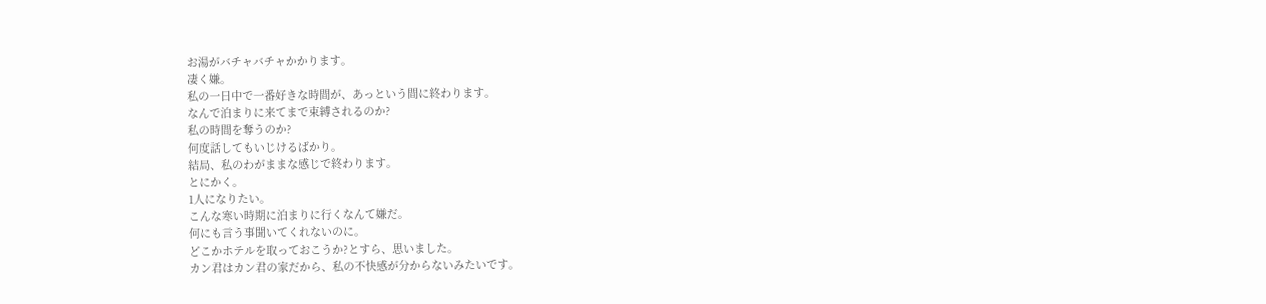お湯がバチャバチャかかります。
凄く嫌。
私の一日中で一番好きな時間が、あっという間に終わります。
なんで泊まりに来てまで束縛されるのか?
私の時間を奪うのか?
何度話してもいじけるばかり。
結局、私のわがままな感じで終わります。
とにかく。
1人になりたい。
こんな寒い時期に泊まりに行くなんて嫌だ。
何にも言う事聞いてくれないのに。
どこかホテルを取っておこうか?とすら、思いました。
カン君はカン君の家だから、私の不快感が分からないみたいです。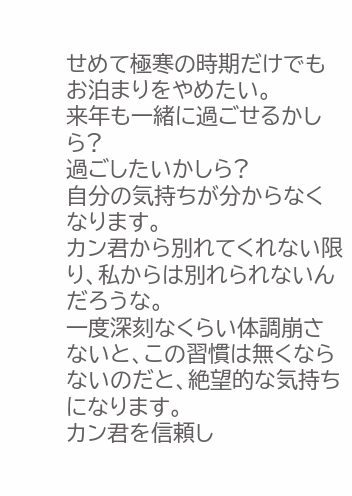せめて極寒の時期だけでもお泊まりをやめたい。
来年も一緒に過ごせるかしら?
過ごしたいかしら?
自分の気持ちが分からなくなります。
カン君から別れてくれない限り、私からは別れられないんだろうな。
一度深刻なくらい体調崩さないと、この習慣は無くならないのだと、絶望的な気持ちになります。
カン君を信頼し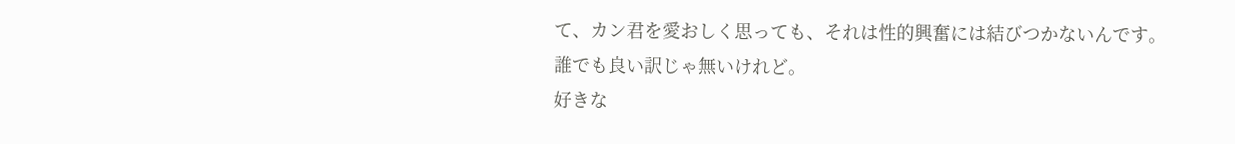て、カン君を愛おしく思っても、それは性的興奮には結びつかないんです。
誰でも良い訳じゃ無いけれど。
好きな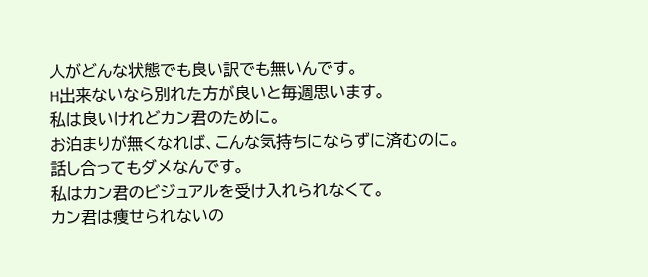人がどんな状態でも良い訳でも無いんです。
H出来ないなら別れた方が良いと毎週思います。
私は良いけれどカン君のために。
お泊まりが無くなれば、こんな気持ちにならずに済むのに。
話し合ってもダメなんです。
私はカン君のビジュアルを受け入れられなくて。
カン君は痩せられないの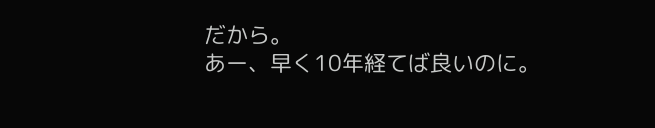だから。
あー、早く10年経てば良いのに。